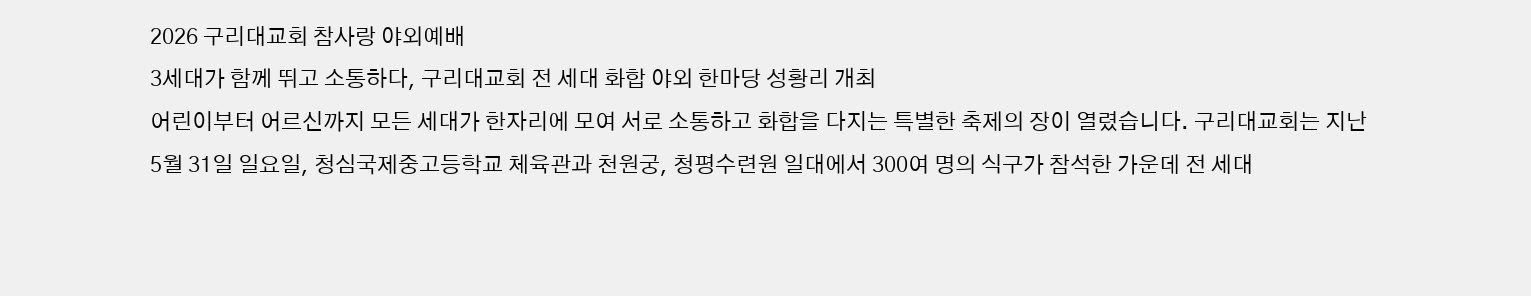2026 구리대교회 참사랑 야외예배
3세대가 함께 뛰고 소통하다, 구리대교회 전 세대 화합 야외 한마당 성황리 개최
어린이부터 어르신까지 모든 세대가 한자리에 모여 서로 소통하고 화합을 다지는 특별한 축제의 장이 열렸습니다. 구리대교회는 지난 5월 31일 일요일, 청심국제중고등학교 체육관과 천원궁, 청평수련원 일대에서 300여 명의 식구가 참석한 가운데 전 세대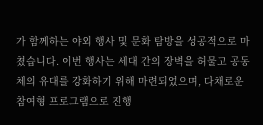가 함께하는 야외 행사 및 문화 탐방을 성공적으로 마쳤습니다. 이번 행사는 세대 간의 장벽을 허물고 공동체의 유대를 강화하기 위해 마련되었으며, 다채로운 참여형 프로그램으로 진행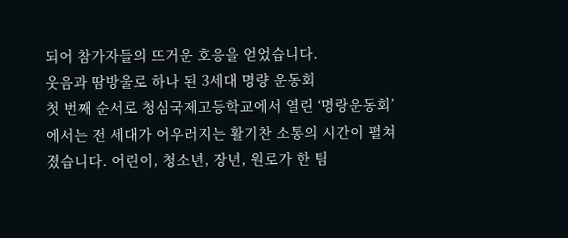되어 참가자들의 뜨거운 호응을 얻었습니다.
웃음과 땀방울로 하나 된 3세대 명량 운동회
첫 번째 순서로 청심국제고등학교에서 열린 ‘명랑운동회’에서는 전 세대가 어우러지는 활기찬 소통의 시간이 펼쳐졌습니다. 어린이, 청소년, 장년, 원로가 한 팀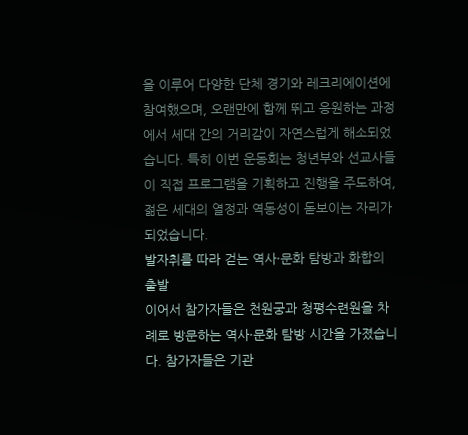을 이루어 다양한 단체 경기와 레크리에이션에 참여했으며, 오랜만에 함께 뛰고 응원하는 과정에서 세대 간의 거리감이 자연스럽게 해소되었습니다. 특히 이번 운동회는 청년부와 선교사들이 직접 프로그램을 기획하고 진행을 주도하여, 젊은 세대의 열정과 역동성이 돋보이는 자리가 되었습니다.
발자취를 따라 걷는 역사·문화 탐방과 화합의 출발
이어서 참가자들은 천원궁과 청평수련원을 차례로 방문하는 역사·문화 탐방 시간을 가졌습니다. 참가자들은 기관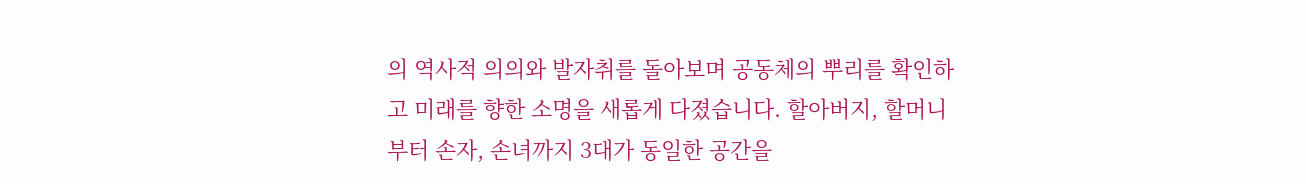의 역사적 의의와 발자취를 돌아보며 공동체의 뿌리를 확인하고 미래를 향한 소명을 새롭게 다졌습니다. 할아버지, 할머니부터 손자, 손녀까지 3대가 동일한 공간을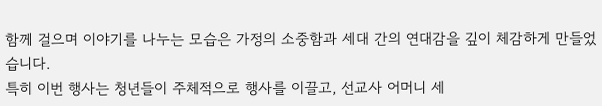함께 걸으며 이야기를 나누는 모습은 가정의 소중함과 세대 간의 연대감을 깊이 체감하게 만들었습니다.
특히 이번 행사는 청년들이 주체적으로 행사를 이끌고, 선교사 어머니 세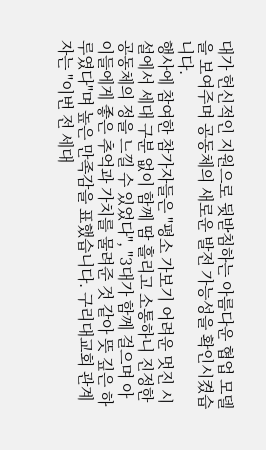대가 헌신적인 지원으로 뒷받침하는 아름다운 협업 모델을 보여주며 공동체의 새로운 발전 가능성을 확인시켰습니다.
행사에 참여한 참가자들은 "평소 가보기 어려운 멋진 시설에서 세대 구분 없이 함께 땀 흘리고 소통하니 진정한 공동체의 정을 느낄 수 있었다", "3대가 함께 걸으며 아이들에게 좋은 추억과 가치를 물려준 것 같아 뜻 깊은 하루였다"며 높은 만족감을 표했습니다. 구리대교회 관계자는 "이번 전 세대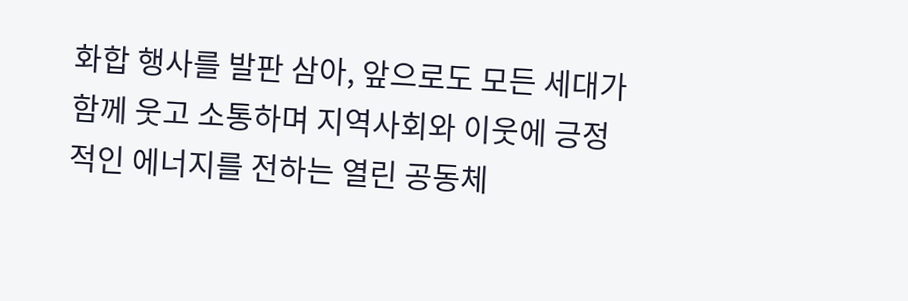화합 행사를 발판 삼아, 앞으로도 모든 세대가 함께 웃고 소통하며 지역사회와 이웃에 긍정적인 에너지를 전하는 열린 공동체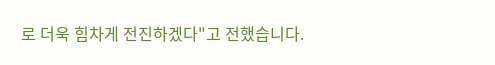로 더욱 힘차게 전진하겠다"고 전했습니다.